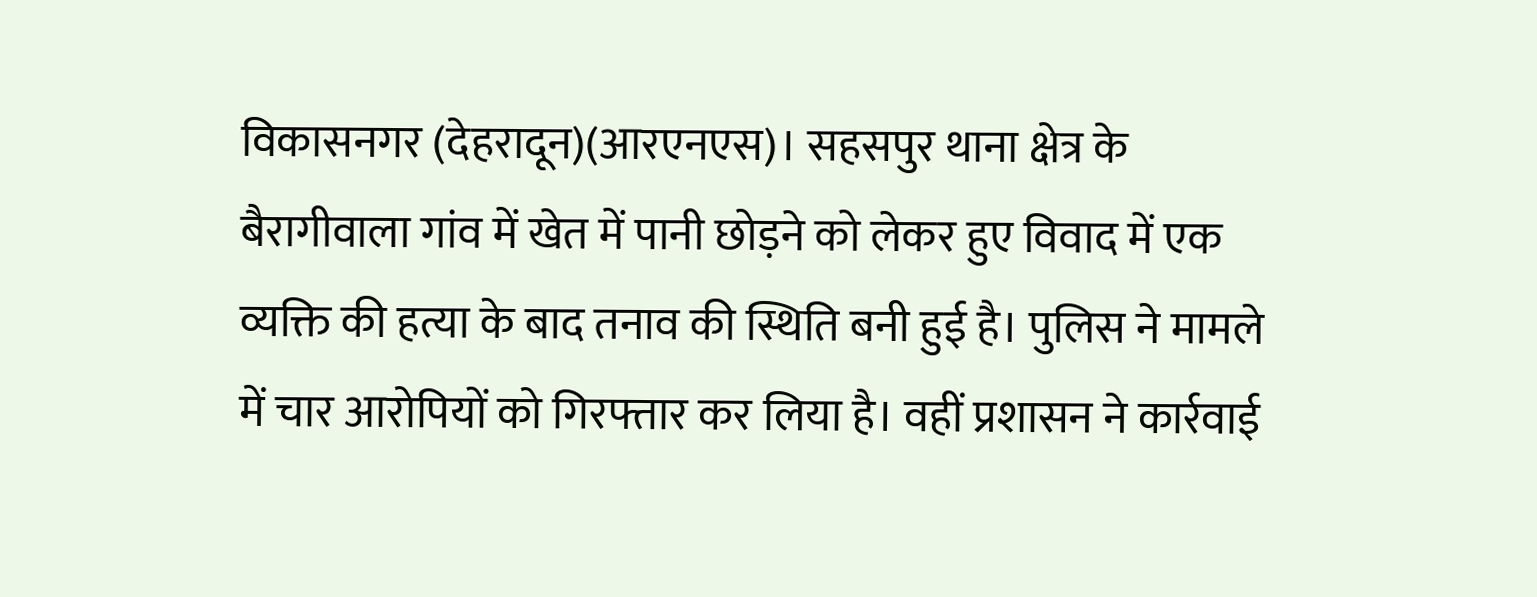विकासनगर (देहरादून)(आरएनएस)। सहसपुर थाना क्षेत्र के बैरागीवाला गांव में खेत में पानी छोड़ने को लेकर हुए विवाद में एक व्यक्ति की हत्या के बाद तनाव की स्थिति बनी हुई है। पुलिस ने मामले में चार आरोपियों को गिरफ्तार कर लिया है। वहीं प्रशासन ने कार्रवाई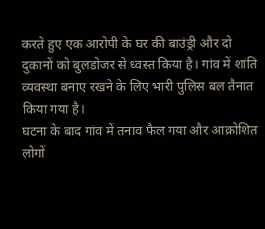करते हुए एक आरोपी के घर की बाउंड्री और दो दुकानों को बुलडोजर से ध्वस्त किया है। गांव में शांति व्यवस्था बनाए रखने के लिए भारी पुलिस बल तैनात किया गया है।
घटना के बाद गांव में तनाव फैल गया और आक्रोशित लोगों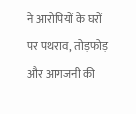ने आरोपियों के घरों पर पथराव, तोड़फोड़ और आगजनी की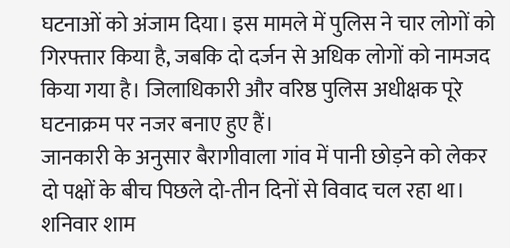घटनाओं को अंजाम दिया। इस मामले में पुलिस ने चार लोगों को गिरफ्तार किया है, जबकि दो दर्जन से अधिक लोगों को नामजद किया गया है। जिलाधिकारी और वरिष्ठ पुलिस अधीक्षक पूरे घटनाक्रम पर नजर बनाए हुए हैं।
जानकारी के अनुसार बैरागीवाला गांव में पानी छोड़ने को लेकर दो पक्षों के बीच पिछले दो-तीन दिनों से विवाद चल रहा था। शनिवार शाम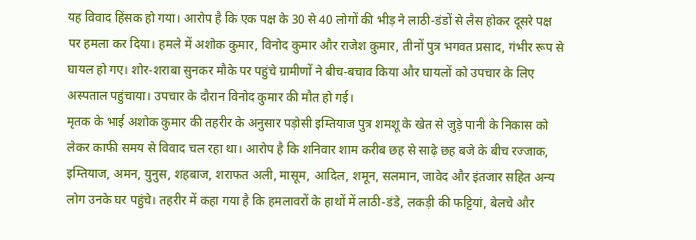यह विवाद हिंसक हो गया। आरोप है कि एक पक्ष के 30 से 40 लोगों की भीड़ ने लाठी-डंडों से लैस होकर दूसरे पक्ष पर हमला कर दिया। हमले में अशोक कुमार, विनोद कुमार और राजेश कुमार, तीनों पुत्र भगवत प्रसाद, गंभीर रूप से घायल हो गए। शोर-शराबा सुनकर मौके पर पहुंचे ग्रामीणों ने बीच-बचाव किया और घायलों को उपचार के लिए अस्पताल पहुंचाया। उपचार के दौरान विनोद कुमार की मौत हो गई।
मृतक के भाई अशोक कुमार की तहरीर के अनुसार पड़ोसी इम्तियाज पुत्र शमशू के खेत से जुड़े पानी के निकास को लेकर काफी समय से विवाद चल रहा था। आरोप है कि शनिवार शाम करीब छह से साढ़े छह बजे के बीच रज्जाक, इम्तियाज, अमन, युनुस, शहबाज, शराफत अली, मासूम, आदिल, शमून, सलमान, जावेद और इंतजार सहित अन्य लोग उनके घर पहुंचे। तहरीर में कहा गया है कि हमलावरों के हाथों में लाठी-डंडे, लकड़ी की फट्टियां, बेलचे और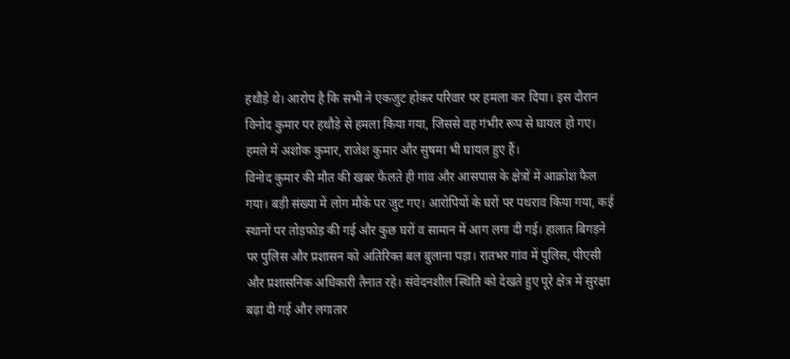हथौड़े थे। आरोप है कि सभी ने एकजुट होकर परिवार पर हमला कर दिया। इस दौरान विनोद कुमार पर हथौड़े से हमला किया गया, जिससे वह गंभीर रूप से घायल हो गए। हमले में अशोक कुमार, राजेश कुमार और सुषमा भी घायल हुए हैं।
विनोद कुमार की मौत की खबर फैलते ही गांव और आसपास के क्षेत्रों में आक्रोश फैल गया। बड़ी संख्या में लोग मौके पर जुट गए। आरोपियों के घरों पर पथराव किया गया, कई स्थानों पर तोड़फोड़ की गई और कुछ घरों व सामान में आग लगा दी गई। हालात बिगड़ने पर पुलिस और प्रशासन को अतिरिक्त बल बुलाना पड़ा। रातभर गांव में पुलिस, पीएसी और प्रशासनिक अधिकारी तैनात रहे। संवेदनशील स्थिति को देखते हुए पूरे क्षेत्र में सुरक्षा बढ़ा दी गई और लगातार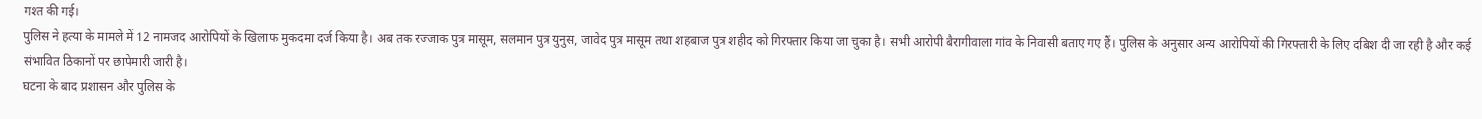गश्त की गई।
पुलिस ने हत्या के मामले में 12 नामजद आरोपियों के खिलाफ मुकदमा दर्ज किया है। अब तक रज्जाक पुत्र मासूम, सलमान पुत्र युनुस, जावेद पुत्र मासूम तथा शहबाज पुत्र शहीद को गिरफ्तार किया जा चुका है। सभी आरोपी बैरागीवाला गांव के निवासी बताए गए हैं। पुलिस के अनुसार अन्य आरोपियों की गिरफ्तारी के लिए दबिश दी जा रही है और कई संभावित ठिकानों पर छापेमारी जारी है।
घटना के बाद प्रशासन और पुलिस के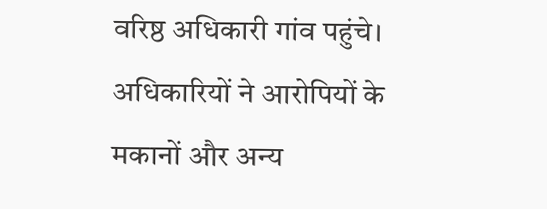वरिष्ठ अधिकारी गांव पहुंचे। अधिकारियों ने आरोपियों के मकानों और अन्य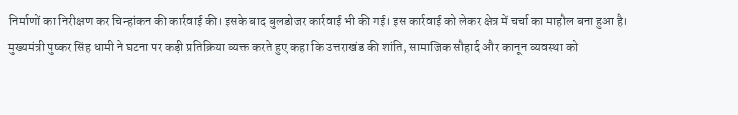निर्माणों का निरीक्षण कर चिन्हांकन की कार्रवाई की। इसके बाद बुलडोजर कार्रवाई भी की गई। इस कार्रवाई को लेकर क्षेत्र में चर्चा का माहौल बना हुआ है।
मुख्यमंत्री पुष्कर सिंह धामी ने घटना पर कड़ी प्रतिक्रिया व्यक्त करते हुए कहा कि उत्तराखंड की शांति, सामाजिक सौहार्द और कानून व्यवस्था को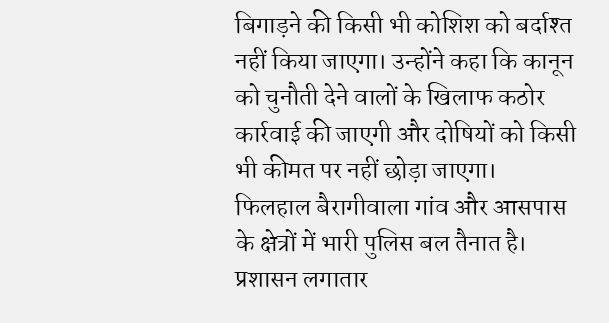बिगाड़ने की किसी भी कोशिश को बर्दाश्त नहीं किया जाएगा। उन्होंने कहा कि कानून को चुनौती देने वालों के खिलाफ कठोर कार्रवाई की जाएगी और दोषियों को किसी भी कीमत पर नहीं छोड़ा जाएगा।
फिलहाल बैरागीवाला गांव और आसपास के क्षेत्रों में भारी पुलिस बल तैनात है। प्रशासन लगातार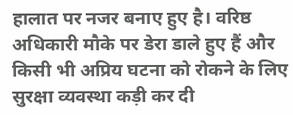हालात पर नजर बनाए हुए है। वरिष्ठ अधिकारी मौके पर डेरा डाले हुए हैं और किसी भी अप्रिय घटना को रोकने के लिए सुरक्षा व्यवस्था कड़ी कर दी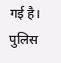गई है। पुलिस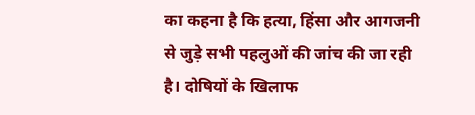का कहना है कि हत्या, हिंसा और आगजनी से जुड़े सभी पहलुओं की जांच की जा रही है। दोषियों के खिलाफ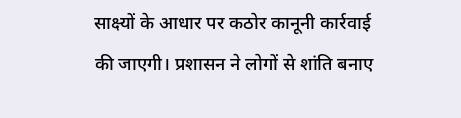साक्ष्यों के आधार पर कठोर कानूनी कार्रवाई की जाएगी। प्रशासन ने लोगों से शांति बनाए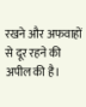रखने और अफवाहों से दूर रहने की अपील की है।